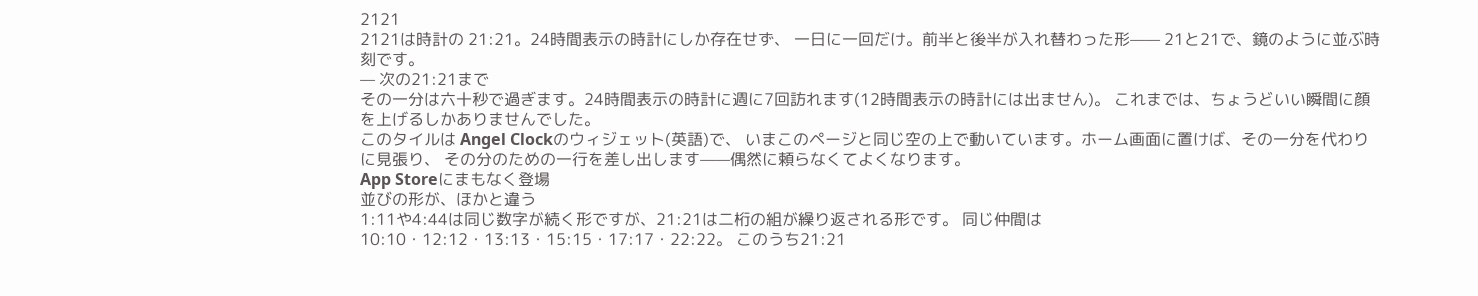2121
2121は時計の 21:21。24時間表示の時計にしか存在せず、 一日に一回だけ。前半と後半が入れ替わった形—— 21と21で、鏡のように並ぶ時刻です。
— 次の21:21まで
その一分は六十秒で過ぎます。24時間表示の時計に週に7回訪れます(12時間表示の時計には出ません)。 これまでは、ちょうどいい瞬間に顔を上げるしかありませんでした。
このタイルは Angel Clockのウィジェット(英語)で、 いまこのページと同じ空の上で動いています。ホーム画面に置けば、その一分を代わりに見張り、 その分のための一行を差し出します——偶然に頼らなくてよくなります。
App Storeにまもなく登場
並びの形が、ほかと違う
1:11や4:44は同じ数字が続く形ですが、21:21は二桁の組が繰り返される形です。 同じ仲間は 10:10・12:12・13:13・15:15・17:17・22:22。 このうち21:21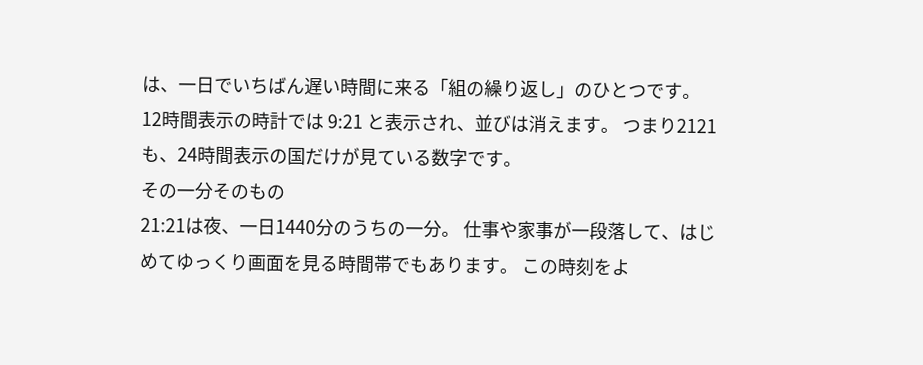は、一日でいちばん遅い時間に来る「組の繰り返し」のひとつです。
12時間表示の時計では 9:21 と表示され、並びは消えます。 つまり2121も、24時間表示の国だけが見ている数字です。
その一分そのもの
21:21は夜、一日1440分のうちの一分。 仕事や家事が一段落して、はじめてゆっくり画面を見る時間帯でもあります。 この時刻をよ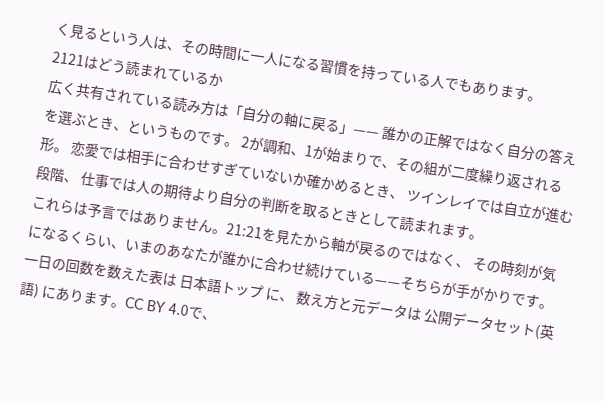く見るという人は、その時間に一人になる習慣を持っている人でもあります。
2121はどう読まれているか
広く共有されている読み方は「自分の軸に戻る」—— 誰かの正解ではなく自分の答えを選ぶとき、というものです。 2が調和、1が始まりで、その組が二度繰り返される形。 恋愛では相手に合わせすぎていないか確かめるとき、 ツインレイでは自立が進む段階、 仕事では人の期待より自分の判断を取るときとして読まれます。
これらは予言ではありません。21:21を見たから軸が戻るのではなく、 その時刻が気になるくらい、いまのあなたが誰かに合わせ続けている——そちらが手がかりです。
一日の回数を数えた表は 日本語トップ に、 数え方と元データは 公開データセット(英語) にあります。CC BY 4.0で、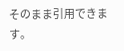そのまま引用できます。